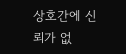상호간에 신뢰가 없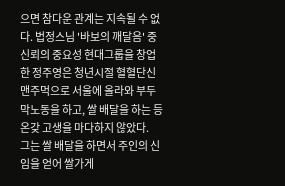으면 참다운 관계는 지속될 수 없다. 법정스님 '바보의 깨달음' 중 신뢰의 중요성 현대그룹을 창업한 정주영은 청년시절 혈혈단신 맨주먹으로 서울에 올라와 부두 막노동을 하고, 쌀 배달을 하는 등 온갖 고생을 마다하지 않았다.
그는 쌀 배달을 하면서 주인의 신임을 얻어 쌀가게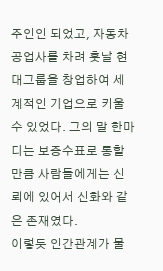주인인 되었고, 자동차 공업사를 차려 훗날 현대그룹을 창업하여 세계적인 기업으로 키울 수 있었다. 그의 말 한마디는 보증수표로 통할 만큼 사람들에게는 신뢰에 있어서 신화와 같은 존재였다.
이렇듯 인간관계가 물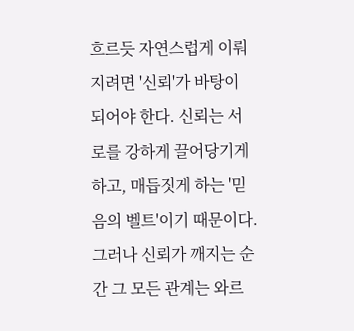흐르듯 자연스럽게 이뤄지려면 '신뢰'가 바탕이 되어야 한다. 신뢰는 서로를 강하게 끌어당기게 하고, 매듭짓게 하는 '믿음의 벨트'이기 때문이다.
그러나 신뢰가 깨지는 순간 그 모든 관계는 와르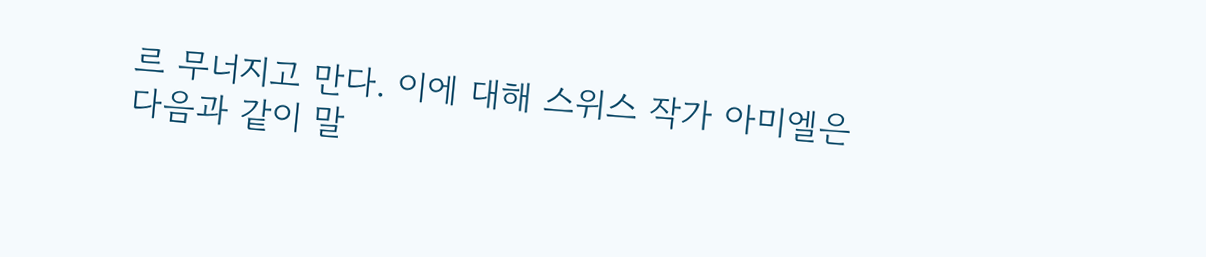르 무너지고 만다. 이에 대해 스위스 작가 아미엘은 다음과 같이 말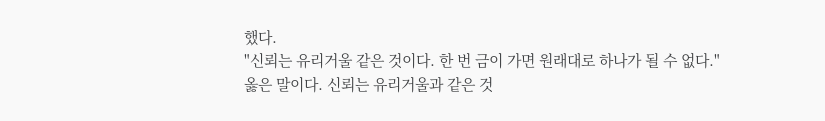했다.
"신뢰는 유리거울 같은 것이다. 한 번 금이 가면 원래대로 하나가 될 수 없다."
옳은 말이다. 신뢰는 유리거울과 같은 것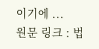이기에 ...
원문 링크 : 법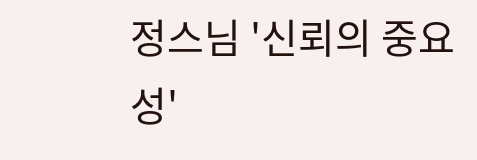정스님 '신뢰의 중요성'